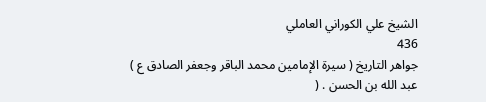الشيخ علي الكوراني العاملي
436
جواهر التاريخ ( سيرة الإمامين محمد الباقر وجعفر الصادق ع )
عبد الله بن الحسن . (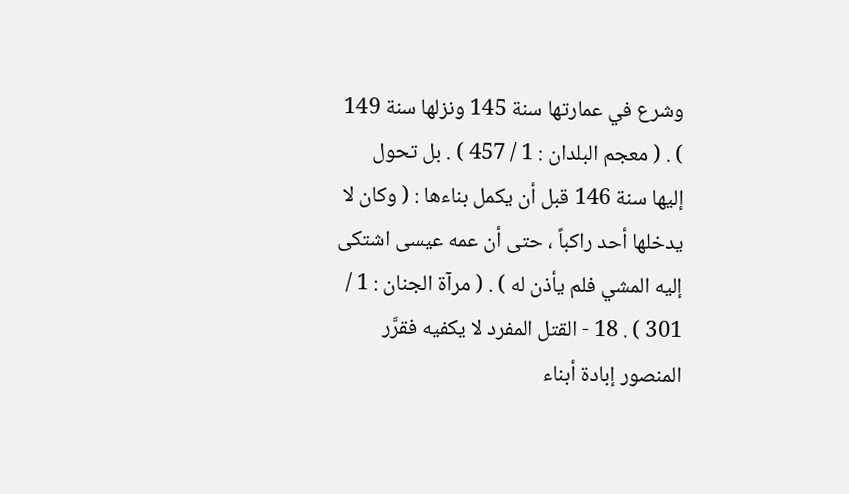وشرع في عمارتها سنة 145 ونزلها سنة 149 ) . ( معجم البلدان : 1 / 457 ) . بل تحول إليها سنة 146 قبل أن يكمل بناءها : ( وكان لا يدخلها أحد راكباً ، حتى أن عمه عيسى اشتكى إليه المشي فلم يأذن له ) . ( مرآة الجنان : 1 / 301 ) . 18 - القتل المفرد لا يكفيه فقرَّر المنصور إبادة أبناء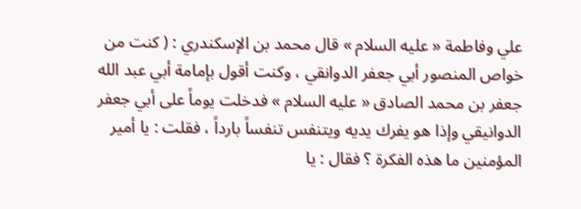علي وفاطمة « عليه السلام » قال محمد بن الإسكندري : ( كنت من خواص المنصور أبي جعفر الدوانقي ، وكنت أقول بإمامة أبي عبد الله جعفر بن محمد الصادق « عليه السلام » فدخلت يوماً على أبي جعفر الدوانيقي وإذا هو يفرك يديه ويتنفس تنفساً بارداً ، فقلت : يا أمير المؤمنين ما هذه الفكرة ؟ فقال : يا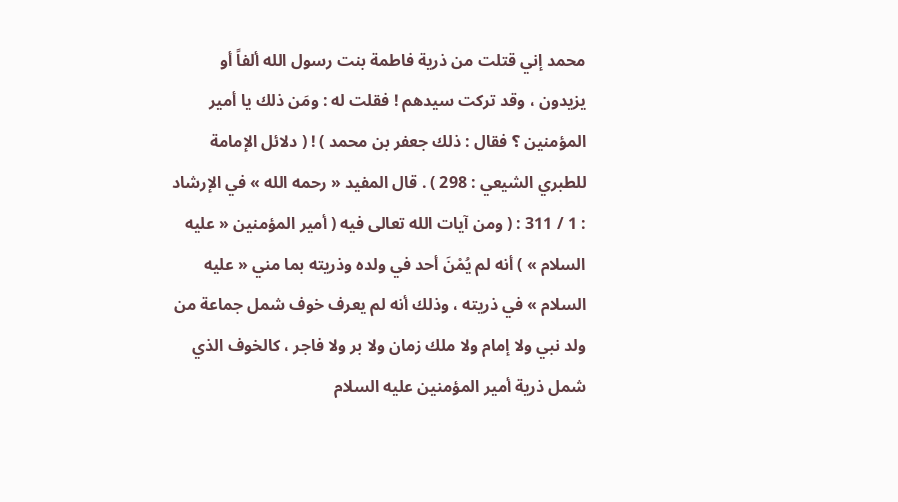محمد إني قتلت من ذرية فاطمة بنت رسول الله ألفاً أو يزيدون ، وقد تركت سيدهم ! فقلت له : ومَن ذلك يا أمير المؤمنين ؟ فقال : ذلك جعفر بن محمد ) ! ( دلائل الإمامة للطبري الشيعي : 298 ) . قال المفيد « رحمه الله » في الإرشاد : 1 / 311 : ( ومن آيات الله تعالى فيه ( أمير المؤمنين « عليه السلام » ) أنه لم يُمْنَ أحد في ولده وذريته بما مني « عليه السلام » في ذريته ، وذلك أنه لم يعرف خوف شمل جماعة من ولد نبي ولا إمام ولا ملك زمان ولا بر ولا فاجر ، كالخوف الذي شمل ذرية أمير المؤمنين عليه السلام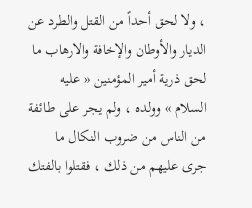، ولا لحق أحداً من القتل والطرد عن الديار والأوطان والإخافة والارهاب ما لحق ذرية أمير المؤمنين « عليه السلام » وولده ، ولم يجر على طائفة من الناس من ضروب النكال ما جرى عليهم من ذلك ، فقتلوا بالفتك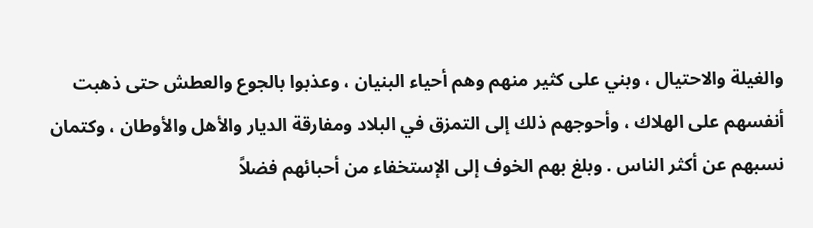والغيلة والاحتيال ، وبني على كثير منهم وهم أحياء البنيان ، وعذبوا بالجوع والعطش حتى ذهبت أنفسهم على الهلاك ، وأحوجهم ذلك إلى التمزق في البلاد ومفارقة الديار والأهل والأوطان ، وكتمان نسبهم عن أكثر الناس . وبلغ بهم الخوف إلى الإستخفاء من أحبائهم فضلاً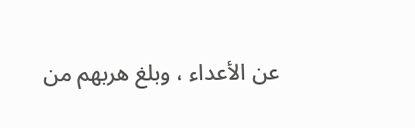عن الأعداء ، وبلغ هربهم من